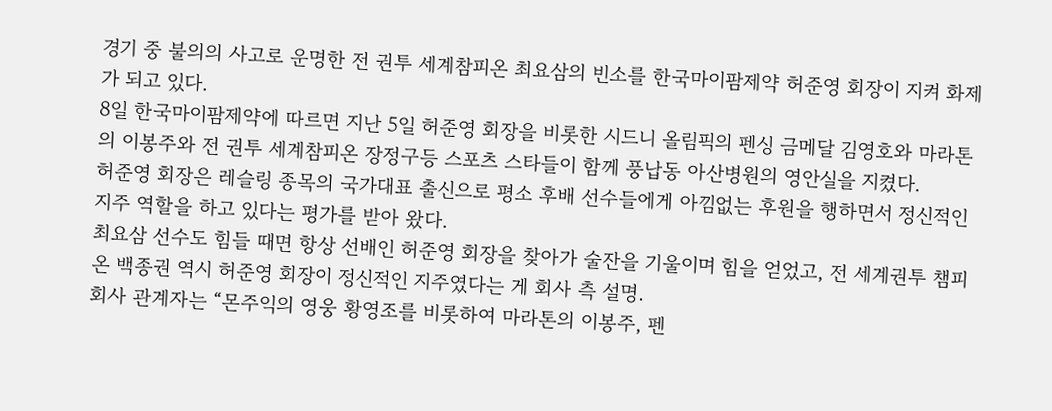경기 중 불의의 사고로 운명한 전 권투 세계참피온 최요삼의 빈소를 한국마이팜제약 허준영 회장이 지켜 화제가 되고 있다.
8일 한국마이팜제약에 따르면 지난 5일 허준영 회장을 비롯한 시드니 올림픽의 펜싱 금메달 김영호와 마라톤의 이봉주와 전 권투 세계참피온 장정구등 스포츠 스타들이 함께 풍납동 아산병원의 영안실을 지켰다.
허준영 회장은 레슬링 종목의 국가대표 출신으로 평소 후배 선수들에게 아낌없는 후원을 행하면서 정신적인 지주 역할을 하고 있다는 평가를 받아 왔다.
최요삼 선수도 힘들 때면 항상 선배인 허준영 회장을 찾아가 술잔을 기울이며 힘을 얻었고, 전 세계권투 챔피온 백종권 역시 허준영 회장이 정신적인 지주였다는 게 회사 측 설명.
회사 관계자는 “몬주익의 영웅 황영조를 비롯하여 마라톤의 이봉주, 펜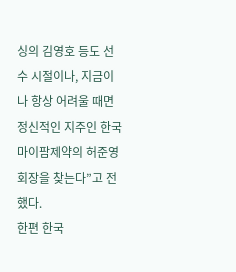싱의 김영호 등도 선수 시절이나, 지금이나 항상 어려울 때면 정신적인 지주인 한국마이팜제약의 허준영 회장을 찾는다”고 전했다.
한편 한국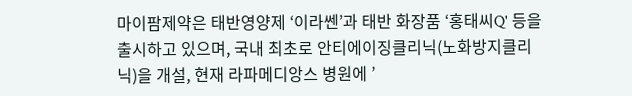마이팜제약은 태반영양제 ‘이라쎈’과 태반 화장품 ‘홍태씨Q' 등을 출시하고 있으며, 국내 최초로 안티에이징클리닉(노화방지클리닉)을 개설, 현재 라파메디앙스 병원에 ’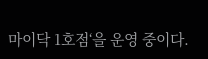마이닥 1호점‘을 운영 중이다.